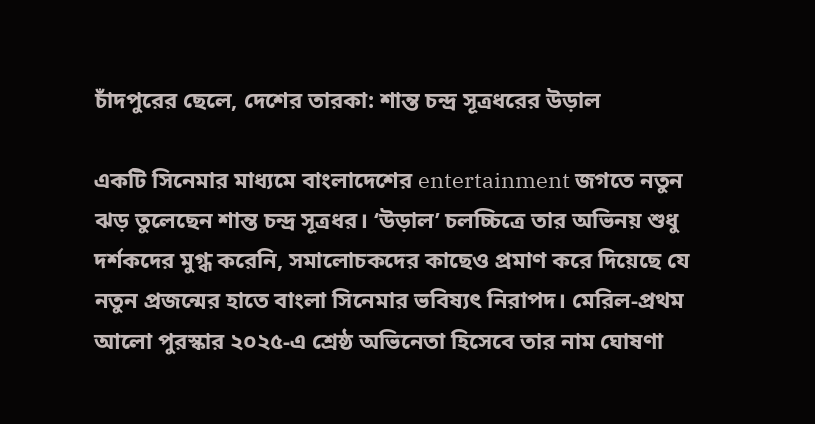চাঁদপুরের ছেলে, দেশের তারকা: শান্ত চন্দ্র সূত্রধরের উড়াল

একটি সিনেমার মাধ্যমে বাংলাদেশের entertainment জগতে নতুন ঝড় তুলেছেন শান্ত চন্দ্র সূত্রধর। ‘উড়াল’ চলচ্চিত্রে তার অভিনয় শুধু দর্শকদের মুগ্ধ করেনি, সমালোচকদের কাছেও প্রমাণ করে দিয়েছে যে নতুন প্রজন্মের হাতে বাংলা সিনেমার ভবিষ্যৎ নিরাপদ। মেরিল-প্রথম আলো পুরস্কার ২০২৫-এ শ্রেষ্ঠ অভিনেতা হিসেবে তার নাম ঘোষণা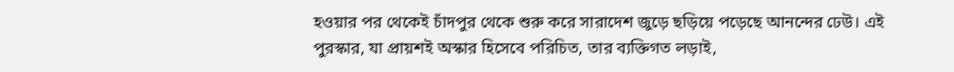হওয়ার পর থেকেই চাঁদপুর থেকে শুরু করে সারাদেশ জুড়ে ছড়িয়ে পড়েছে আনন্দের ঢেউ। এই পুরস্কার, যা প্রায়শই অস্কার হিসেবে পরিচিত, তার ব্যক্তিগত লড়াই,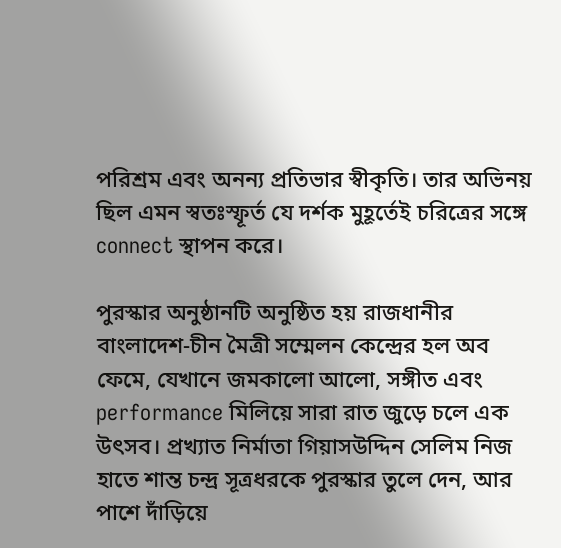পরিশ্রম এবং অনন্য প্রতিভার স্বীকৃতি। তার অভিনয় ছিল এমন স্বতঃস্ফূর্ত যে দর্শক মুহূর্তেই চরিত্রের সঙ্গে connect স্থাপন করে।

পুরস্কার অনুষ্ঠানটি অনুষ্ঠিত হয় রাজধানীর বাংলাদেশ-চীন মৈত্রী সম্মেলন কেন্দ্রের হল অব ফেমে, যেখানে জমকালো আলো, সঙ্গীত এবং performance মিলিয়ে সারা রাত জুড়ে চলে এক উৎসব। প্রখ্যাত নির্মাতা গিয়াসউদ্দিন সেলিম নিজ হাতে শান্ত চন্দ্র সূত্রধরকে পুরস্কার তুলে দেন, আর পাশে দাঁড়িয়ে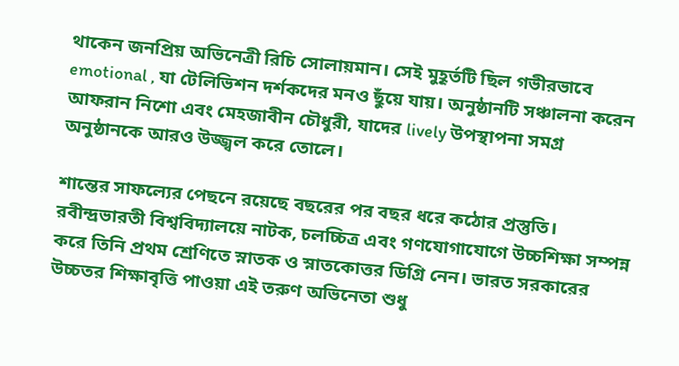থাকেন জনপ্রিয় অভিনেত্রী রিচি সোলায়মান। সেই মুহূর্তটি ছিল গভীরভাবে emotional , যা টেলিভিশন দর্শকদের মনও ছুঁয়ে যায়। অনুষ্ঠানটি সঞ্চালনা করেন আফরান নিশো এবং মেহজাবীন চৌধুরী, যাদের lively উপস্থাপনা সমগ্র অনুষ্ঠানকে আরও উজ্জ্বল করে তোলে।

শান্তের সাফল্যের পেছনে রয়েছে বছরের পর বছর ধরে কঠোর প্রস্তুতি। রবীন্দ্রভারতী বিশ্ববিদ্যালয়ে নাটক, চলচ্চিত্র এবং গণযোগাযোগে উচ্চশিক্ষা সম্পন্ন করে তিনি প্রথম শ্রেণিতে স্নাতক ও স্নাতকোত্তর ডিগ্রি নেন। ভারত সরকারের উচ্চতর শিক্ষাবৃত্তি পাওয়া এই তরুণ অভিনেতা শুধু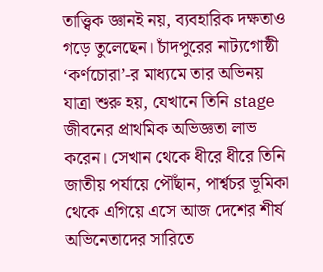তাত্ত্বিক জ্ঞানই নয়, ব্যবহারিক দক্ষতাও গড়ে তুলেছেন। চাঁদপুরের নাট্যগোষ্ঠী ‘কর্ণচোরা’-র মাধ্যমে তার অভিনয় যাত্রা শুরু হয়, যেখানে তিনি stage জীবনের প্রাথমিক অভিজ্ঞতা লাভ করেন। সেখান থেকে ধীরে ধীরে তিনি জাতীয় পর্যায়ে পৌঁছান, পার্শ্বচর ভূমিকা থেকে এগিয়ে এসে আজ দেশের শীর্ষ অভিনেতাদের সারিতে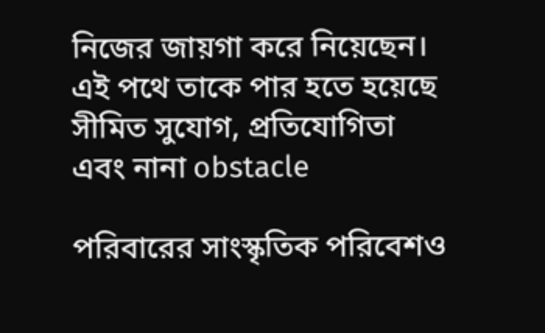নিজের জায়গা করে নিয়েছেন। এই পথে তাকে পার হতে হয়েছে সীমিত সুযোগ, প্রতিযোগিতা এবং নানা obstacle

পরিবারের সাংস্কৃতিক পরিবেশও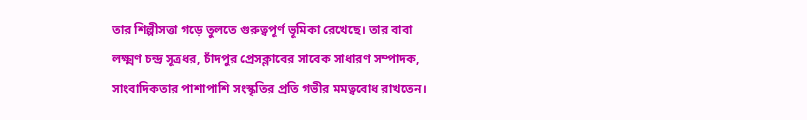তার শিল্পীসত্তা গড়ে তুলতে গুরুত্বপূর্ণ ভূমিকা রেখেছে। তার বাবা লক্ষ্মণ চন্দ্র সূত্রধর, চাঁদপুর প্রেসক্লাবের সাবেক সাধারণ সম্পাদক, সাংবাদিকতার পাশাপাশি সংস্কৃতির প্রতি গভীর মমত্ববোধ রাখতেন।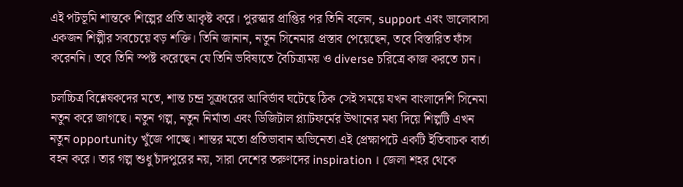এই পটভূমি শান্তকে শিল্পের প্রতি আকৃষ্ট করে। পুরস্কার প্রাপ্তির পর তিনি বলেন, support এবং ভালোবাসা একজন শিল্পীর সবচেয়ে বড় শক্তি। তিনি জানান, নতুন সিনেমার প্রস্তাব পেয়েছেন, তবে বিস্তারিত ফাঁস করেননি। তবে তিনি স্পষ্ট করেছেন যে তিনি ভবিষ্যতে বৈচিত্র্যময় ও diverse চরিত্রে কাজ করতে চান।

চলচ্চিত্র বিশ্লেষকদের মতে, শান্ত চন্দ্র সূত্রধরের আবির্ভাব ঘটেছে ঠিক সেই সময়ে যখন বাংলাদেশি সিনেমা নতুন করে জাগছে। নতুন গল্প, নতুন নির্মাতা এবং ডিজিটাল প্ল্যাটফর্মের উত্থানের মধ্য দিয়ে শিল্পটি এখন নতুন opportunity খুঁজে পাচ্ছে। শান্তর মতো প্রতিভাবান অভিনেতা এই প্রেক্ষাপটে একটি ইতিবাচক বার্তা বহন করে। তার গল্প শুধু চাঁদপুরের নয়, সারা দেশের তরুণদের inspiration । জেলা শহর থেকে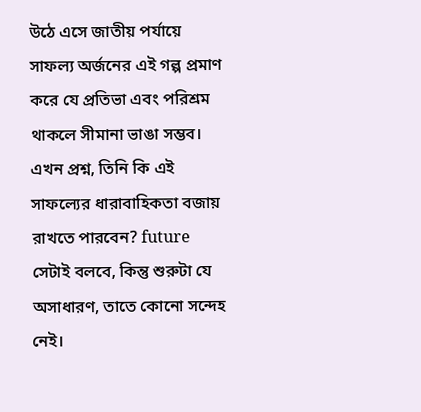উঠে এসে জাতীয় পর্যায়ে সাফল্য অর্জনের এই গল্প প্রমাণ করে যে প্রতিভা এবং পরিশ্রম থাকলে সীমানা ভাঙা সম্ভব। এখন প্রশ্ন, তিনি কি এই সাফল্যের ধারাবাহিকতা বজায় রাখতে পারবেন? future সেটাই বলবে, কিন্তু শুরুটা যে অসাধারণ, তাতে কোনো সন্দেহ নেই।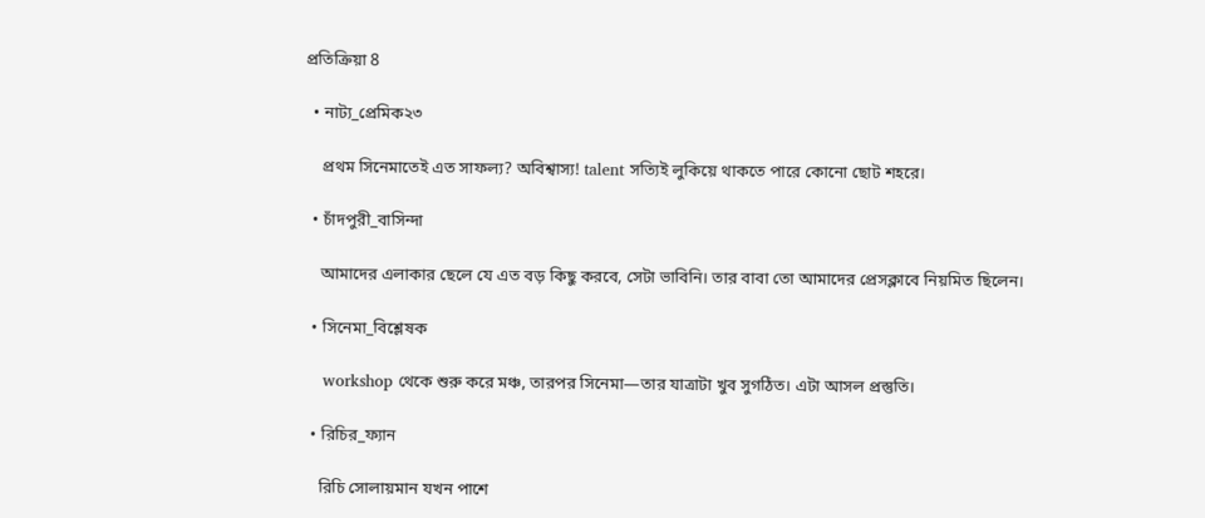প্রতিক্রিয়া 8

  • নাট্য_প্রেমিক২৩

    প্রথম সিনেমাতেই এত সাফল্য? অবিশ্বাস্য! talent সত্যিই লুকিয়ে থাকতে পারে কোনো ছোট শহরে।

  • চাঁদপুরী_বাসিন্দা

    আমাদের এলাকার ছেলে যে এত বড় কিছু করবে, সেটা ভাবিনি। তার বাবা তো আমাদের প্রেসক্লাবে নিয়মিত ছিলেন।

  • সিনেমা_বিশ্লেষক

    workshop থেকে শুরু করে মঞ্চ, তারপর সিনেমা—তার যাত্রাটা খুব সুগঠিত। এটা আসল প্রস্তুতি।

  • রিচির_ফ্যান

    রিচি সোলায়মান যখন পাশে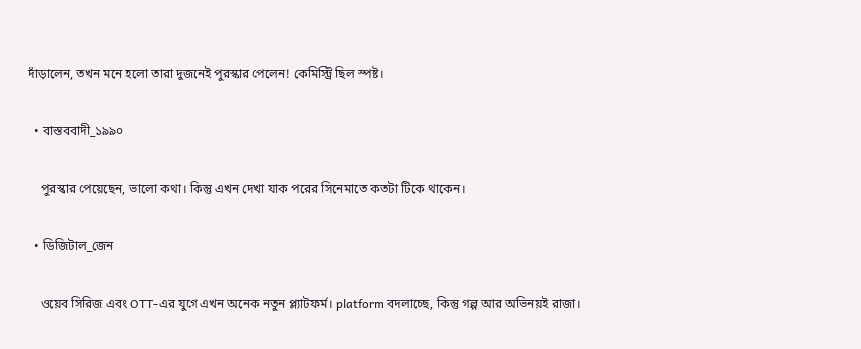দাঁড়ালেন, তখন মনে হলো তারা দুজনেই পুরস্কার পেলেন! কেমিস্ট্রি ছিল স্পষ্ট।

  • বাস্তববাদী_১৯৯০

    পুরস্কার পেয়েছেন, ভালো কথা। কিন্তু এখন দেখা যাক পরের সিনেমাতে কতটা টিকে থাকেন।

  • ডিজিটাল_জেন

    ওয়েব সিরিজ এবং OTT-এর যুগে এখন অনেক নতুন প্ল্যাটফর্ম। platform বদলাচ্ছে, কিন্তু গল্প আর অভিনয়ই রাজা।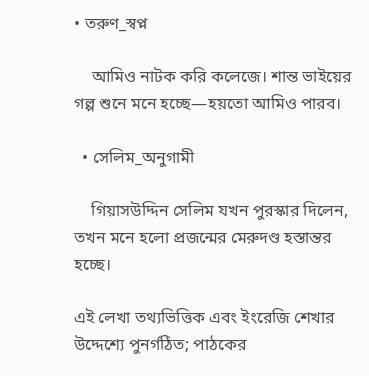• তরুণ_স্বপ্ন

    আমিও নাটক করি কলেজে। শান্ত ভাইয়ের গল্প শুনে মনে হচ্ছে—হয়তো আমিও পারব।

  • সেলিম_অনুগামী

    গিয়াসউদ্দিন সেলিম যখন পুরস্কার দিলেন, তখন মনে হলো প্রজন্মের মেরুদণ্ড হস্তান্তর হচ্ছে।

এই লেখা তথ্যভিত্তিক এবং ইংরেজি শেখার উদ্দেশ্যে পুনর্গঠিত; পাঠকের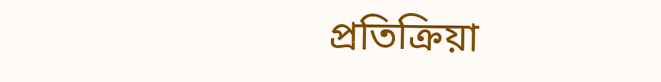প্রতিক্রিয়া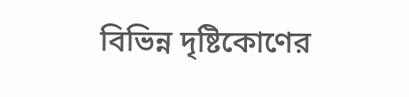বিভিন্ন দৃষ্টিকোণের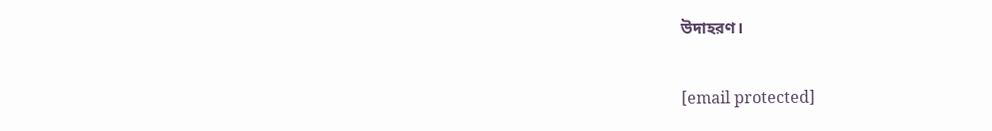উদাহরণ।

[email protected]